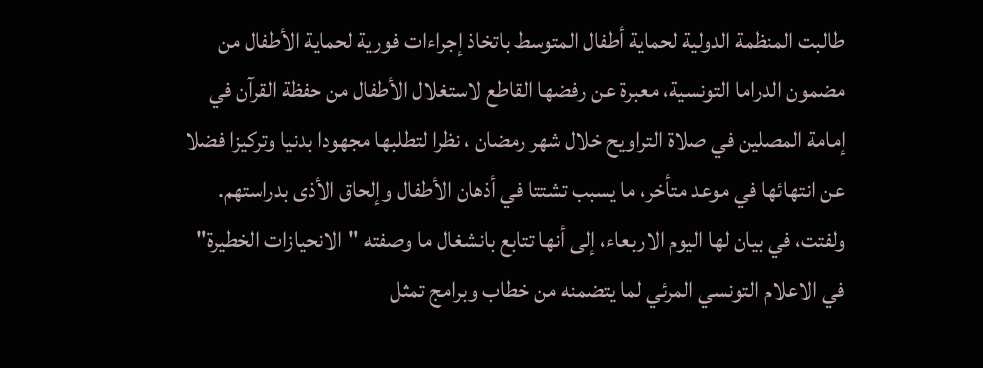طالبت المنظمة الدولية لحماية أطفال المتوسط باتخاذ إجراءات فورية لحماية الأطفال من مضمون الدراما التونسية، معبرة عن رفضها القاطع لاستغلال الأطفال من حفظة القرآن في إمامة المصلين في صلاة التراويح خلال شهر رمضان ، نظرا لتطلبها مجهودا بدنيا وتركيزا فضلا عن انتهائها في موعد متأخر، ما يسبب تشتتا في أذهان الأطفال وإلحاق الأذى بدراستهم. ولفتت، في بيان لها اليوم الاربعاء، إلى أنها تتابع بانشغال ما وصفته "الانحيازات الخطيرة" في الاعلام التونسي المرئي لما يتضمنه من خطاب وبرامج تمثل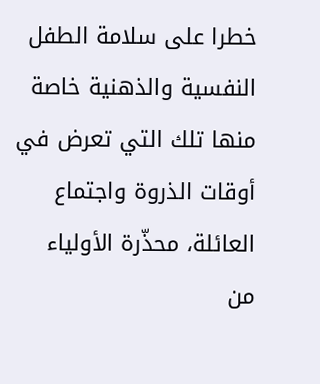خطرا على سلامة الطفل النفسية والذهنية خاصة منها تلك التي تعرض في أوقات الذروة واجتماع العائلة، محذّرة الأولياء من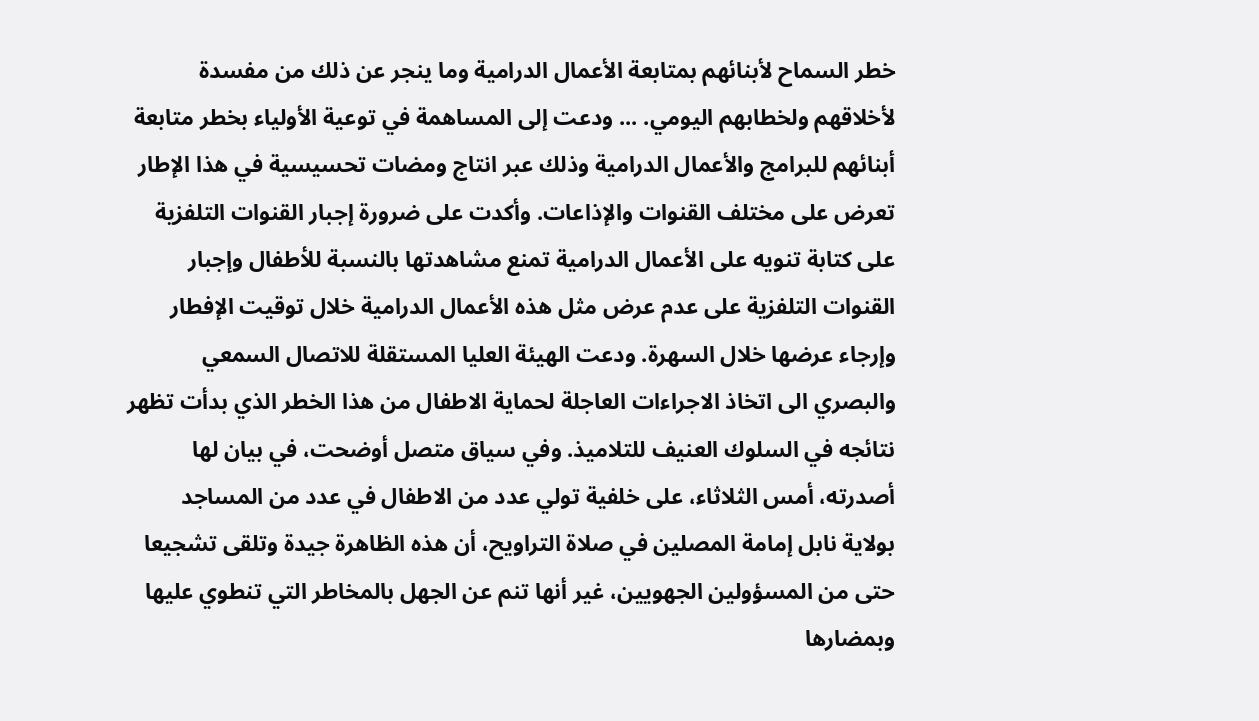خطر السماح لأبنائهم بمتابعة الأعمال الدرامية وما ينجر عن ذلك من مفسدة لأخلاقهم ولخطابهم اليومي. ... ودعت إلى المساهمة في توعية الأولياء بخطر متابعة أبنائهم للبرامج والأعمال الدرامية وذلك عبر انتاج ومضات تحسيسية في هذا الإطار تعرض على مختلف القنوات والإذاعات. وأكدت على ضرورة إجبار القنوات التلفزية على كتابة تنويه على الأعمال الدرامية تمنع مشاهدتها بالنسبة للأطفال وإجبار القنوات التلفزية على عدم عرض مثل هذه الأعمال الدرامية خلال توقيت الإفطار وإرجاء عرضها خلال السهرة. ودعت الهيئة العليا المستقلة للاتصال السمعي والبصري الى اتخاذ الاجراءات العاجلة لحماية الاطفال من هذا الخطر الذي بدأت تظهر نتائجه في السلوك العنيف للتلاميذ. وفي سياق متصل أوضحت، في بيان لها أصدرته، أمس الثلاثاء، على خلفية تولي عدد من الاطفال في عدد من المساجد بولاية نابل إمامة المصلين في صلاة التراويح، أن هذه الظاهرة جيدة وتلقى تشجيعا حتى من المسؤولين الجهويين، غير أنها تنم عن الجهل بالمخاطر التي تنطوي عليها وبمضارها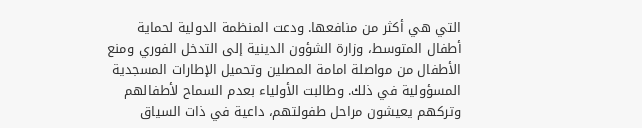التي هي أكثر من منافعها. ودعت المنظمة الدولية لحماية أطفال المتوسط، وزارة الشؤون الدينية إلى التدخل الفوري ومنع الأطفال من مواصلة امامة المصلين وتحميل الإطارات المسجدية المسؤولية في ذلك. وطالبت الأولياء بعدم السماح لأطفالهم وتركهم يعيشون مراحل طفولتهم، داعية في ذات السياق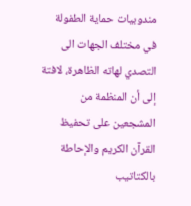مندوبيات حماية الطفولة في مختلف الجهات الى التصدي لهاته الظاهرة، لافتة إلى أن المنظمة من المشجعين على تحفيظ القرآن الكريم والإحاطة بالكتاتيب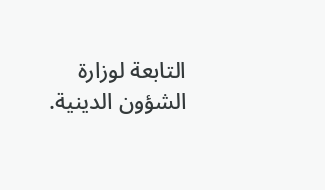التابعة لوزارة الشؤون الدينية.